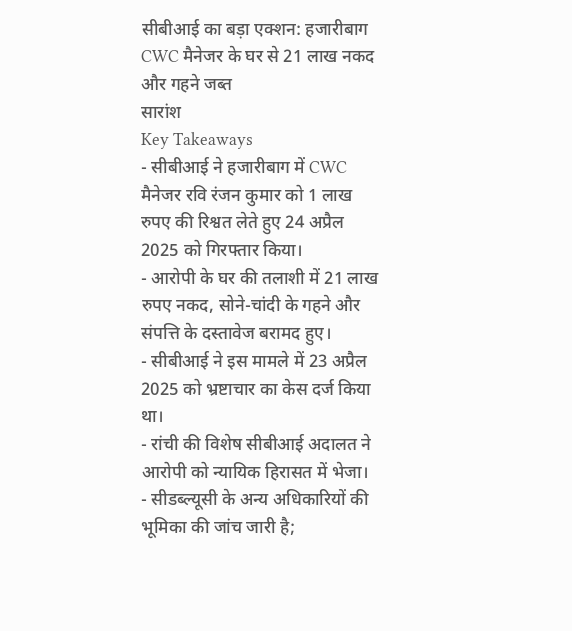सीबीआई का बड़ा एक्शन: हजारीबाग CWC मैनेजर के घर से 21 लाख नकद और गहने जब्त
सारांश
Key Takeaways
- सीबीआई ने हजारीबाग में CWC मैनेजर रवि रंजन कुमार को 1 लाख रुपए की रिश्वत लेते हुए 24 अप्रैल 2025 को गिरफ्तार किया।
- आरोपी के घर की तलाशी में 21 लाख रुपए नकद, सोने-चांदी के गहने और संपत्ति के दस्तावेज बरामद हुए।
- सीबीआई ने इस मामले में 23 अप्रैल 2025 को भ्रष्टाचार का केस दर्ज किया था।
- रांची की विशेष सीबीआई अदालत ने आरोपी को न्यायिक हिरासत में भेजा।
- सीडब्ल्यूसी के अन्य अधिकारियों की भूमिका की जांच जारी है;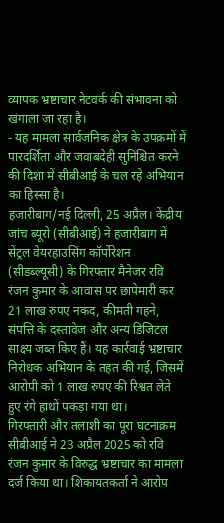व्यापक भ्रष्टाचार नेटवर्क की संभावना को खंगाला जा रहा है।
- यह मामला सार्वजनिक क्षेत्र के उपक्रमों में पारदर्शिता और जवाबदेही सुनिश्चित करने की दिशा में सीबीआई के चल रहे अभियान का हिस्सा है।
हजारीबाग/नई दिल्ली, 25 अप्रैल। केंद्रीय जांच ब्यूरो (सीबीआई) ने हजारीबाग में सेंट्रल वेयरहाउसिंग कॉर्पोरेशन (सीडब्ल्यूसी) के गिरफ्तार मैनेजर रवि रंजन कुमार के आवास पर छापेमारी कर 21 लाख रुपए नकद, कीमती गहने, संपत्ति के दस्तावेज और अन्य डिजिटल साक्ष्य जब्त किए हैं। यह कार्रवाई भ्रष्टाचार निरोधक अभियान के तहत की गई, जिसमें आरोपी को 1 लाख रुपए की रिश्वत लेते हुए रंगे हाथों पकड़ा गया था।
गिरफ्तारी और तलाशी का पूरा घटनाक्रम
सीबीआई ने 23 अप्रैल 2025 को रवि रंजन कुमार के विरुद्ध भ्रष्टाचार का मामला दर्ज किया था। शिकायतकर्ता ने आरोप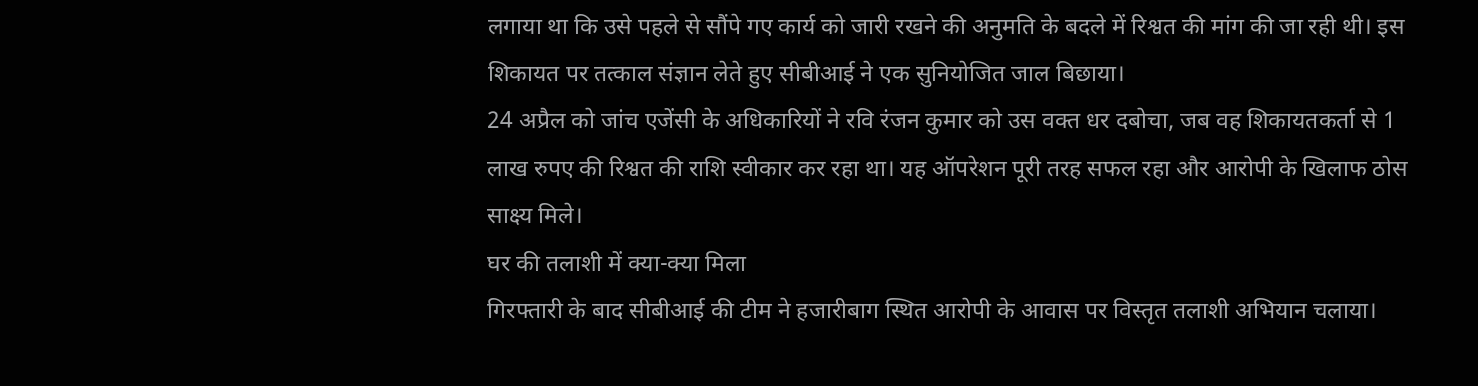लगाया था कि उसे पहले से सौंपे गए कार्य को जारी रखने की अनुमति के बदले में रिश्वत की मांग की जा रही थी। इस शिकायत पर तत्काल संज्ञान लेते हुए सीबीआई ने एक सुनियोजित जाल बिछाया।
24 अप्रैल को जांच एजेंसी के अधिकारियों ने रवि रंजन कुमार को उस वक्त धर दबोचा, जब वह शिकायतकर्ता से 1 लाख रुपए की रिश्वत की राशि स्वीकार कर रहा था। यह ऑपरेशन पूरी तरह सफल रहा और आरोपी के खिलाफ ठोस साक्ष्य मिले।
घर की तलाशी में क्या-क्या मिला
गिरफ्तारी के बाद सीबीआई की टीम ने हजारीबाग स्थित आरोपी के आवास पर विस्तृत तलाशी अभियान चलाया।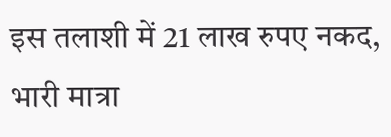इस तलाशी में 21 लाख रुपए नकद, भारी मात्रा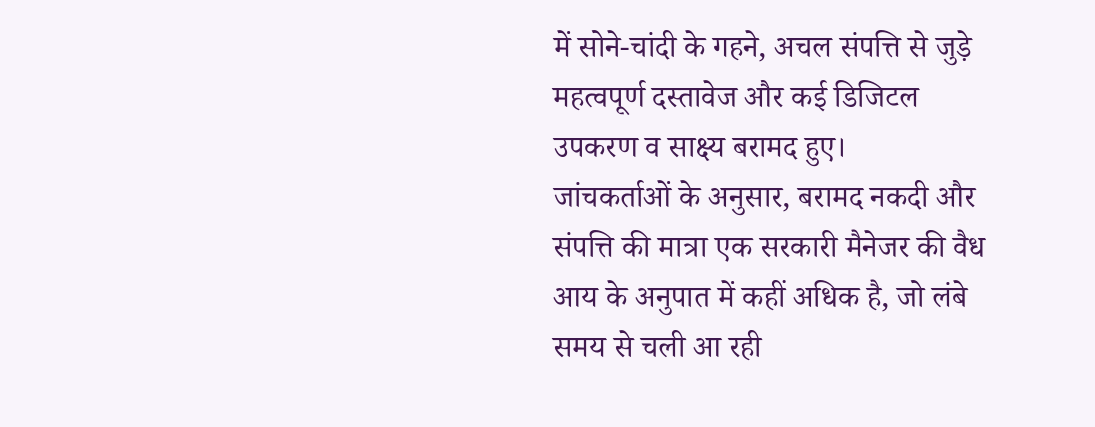में सोने-चांदी के गहने, अचल संपत्ति से जुड़े महत्वपूर्ण दस्तावेज और कई डिजिटल उपकरण व साक्ष्य बरामद हुए।
जांचकर्ताओं के अनुसार, बरामद नकदी और संपत्ति की मात्रा एक सरकारी मैनेजर की वैध आय के अनुपात में कहीं अधिक है, जो लंबे समय से चली आ रही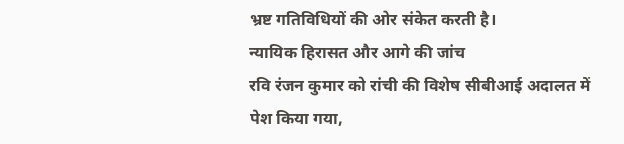भ्रष्ट गतिविधियों की ओर संकेत करती है।
न्यायिक हिरासत और आगे की जांच
रवि रंजन कुमार को रांची की विशेष सीबीआई अदालत में पेश किया गया,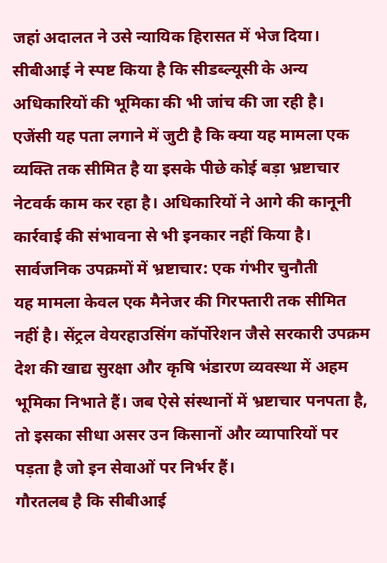जहां अदालत ने उसे न्यायिक हिरासत में भेज दिया। सीबीआई ने स्पष्ट किया है कि सीडब्ल्यूसी के अन्य अधिकारियों की भूमिका की भी जांच की जा रही है।
एजेंसी यह पता लगाने में जुटी है कि क्या यह मामला एक व्यक्ति तक सीमित है या इसके पीछे कोई बड़ा भ्रष्टाचार नेटवर्क काम कर रहा है। अधिकारियों ने आगे की कानूनी कार्रवाई की संभावना से भी इनकार नहीं किया है।
सार्वजनिक उपक्रमों में भ्रष्टाचार: एक गंभीर चुनौती
यह मामला केवल एक मैनेजर की गिरफ्तारी तक सीमित नहीं है। सेंट्रल वेयरहाउसिंग कॉर्पोरेशन जैसे सरकारी उपक्रम देश की खाद्य सुरक्षा और कृषि भंडारण व्यवस्था में अहम भूमिका निभाते हैं। जब ऐसे संस्थानों में भ्रष्टाचार पनपता है, तो इसका सीधा असर उन किसानों और व्यापारियों पर पड़ता है जो इन सेवाओं पर निर्भर हैं।
गौरतलब है कि सीबीआई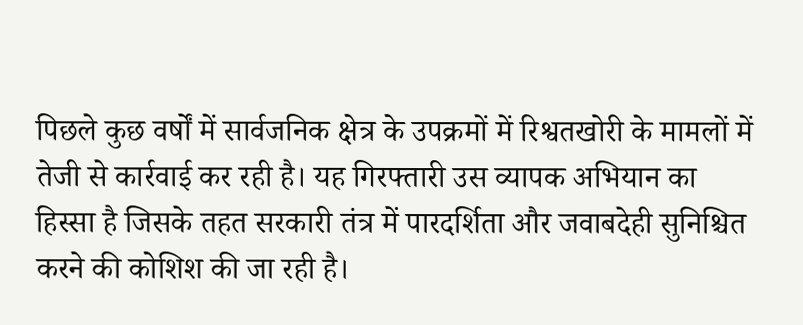पिछले कुछ वर्षों में सार्वजनिक क्षेत्र के उपक्रमों में रिश्वतखोरी के मामलों में तेजी से कार्रवाई कर रही है। यह गिरफ्तारी उस व्यापक अभियान का हिस्सा है जिसके तहत सरकारी तंत्र में पारदर्शिता और जवाबदेही सुनिश्चित करने की कोशिश की जा रही है।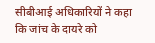सीबीआई अधिकारियों ने कहा कि जांच के दायरे को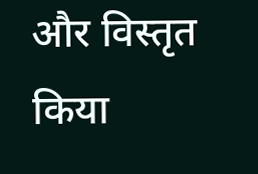और विस्तृत किया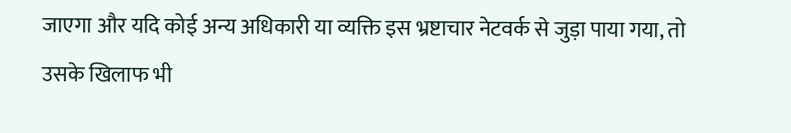जाएगा और यदि कोई अन्य अधिकारी या व्यक्ति इस भ्रष्टाचार नेटवर्क से जुड़ा पाया गया, तो उसके खिलाफ भी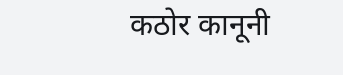कठोर कानूनी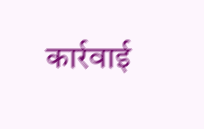कार्रवाई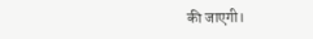की जाएगी।